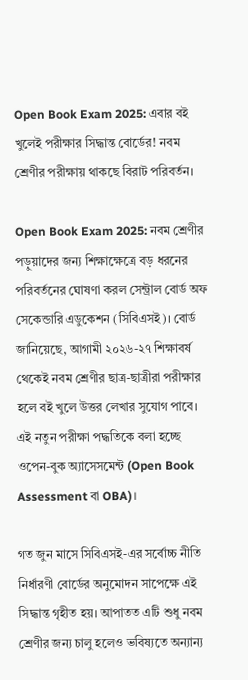Open Book Exam 2025: এবার বই খুলেই পরীক্ষার সিদ্ধান্ত বোর্ডের! নবম শ্রেণীর পরীক্ষায় থাকছে বিরাট পরিবর্তন।

Open Book Exam 2025: নবম শ্রেণীর পড়ুয়াদের জন্য শিক্ষাক্ষেত্রে বড় ধরনের পরিবর্তনের ঘোষণা করল সেন্ট্রাল বোর্ড অফ সেকেন্ডারি এডুকেশন (সিবিএসই)। বোর্ড জানিয়েছে, আগামী ২০২৬-২৭ শিক্ষাবর্ষ থেকেই নবম শ্রেণীর ছাত্র-ছাত্রীরা পরীক্ষার হলে বই খুলে উত্তর লেখার সুযোগ পাবে। এই নতুন পরীক্ষা পদ্ধতিকে বলা হচ্ছে ওপেন-বুক অ্যাসেসমেন্ট (Open Book Assessment বা OBA)।

গত জুন মাসে সিবিএসই-এর সর্বোচ্চ নীতি নির্ধারণী বোর্ডের অনুমোদন সাপেক্ষে এই সিদ্ধান্ত গৃহীত হয়। আপাতত এটি শুধু নবম শ্রেণীর জন্য চালু হলেও ভবিষ্যতে অন্যান্য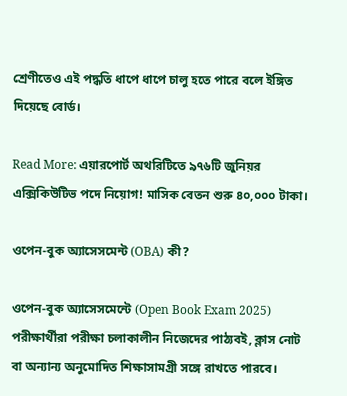শ্রেণীতেও এই পদ্ধতি ধাপে ধাপে চালু হতে পারে বলে ইঙ্গিত দিয়েছে বোর্ড।

Read More: এয়ারপোর্ট অথরিটিতে ৯৭৬টি জুনিয়র এক্সিকিউটিভ পদে নিয়োগ! মাসিক বেতন শুরু ৪০,০০০ টাকা।

ওপেন-বুক অ্যাসেসমেন্ট (OBA) কী?

ওপেন-বুক অ্যাসেসমেন্টে (Open Book Exam 2025) পরীক্ষার্থীরা পরীক্ষা চলাকালীন নিজেদের পাঠ্যবই, ক্লাস নোট বা অন্যান্য অনুমোদিত শিক্ষাসামগ্রী সঙ্গে রাখতে পারবে।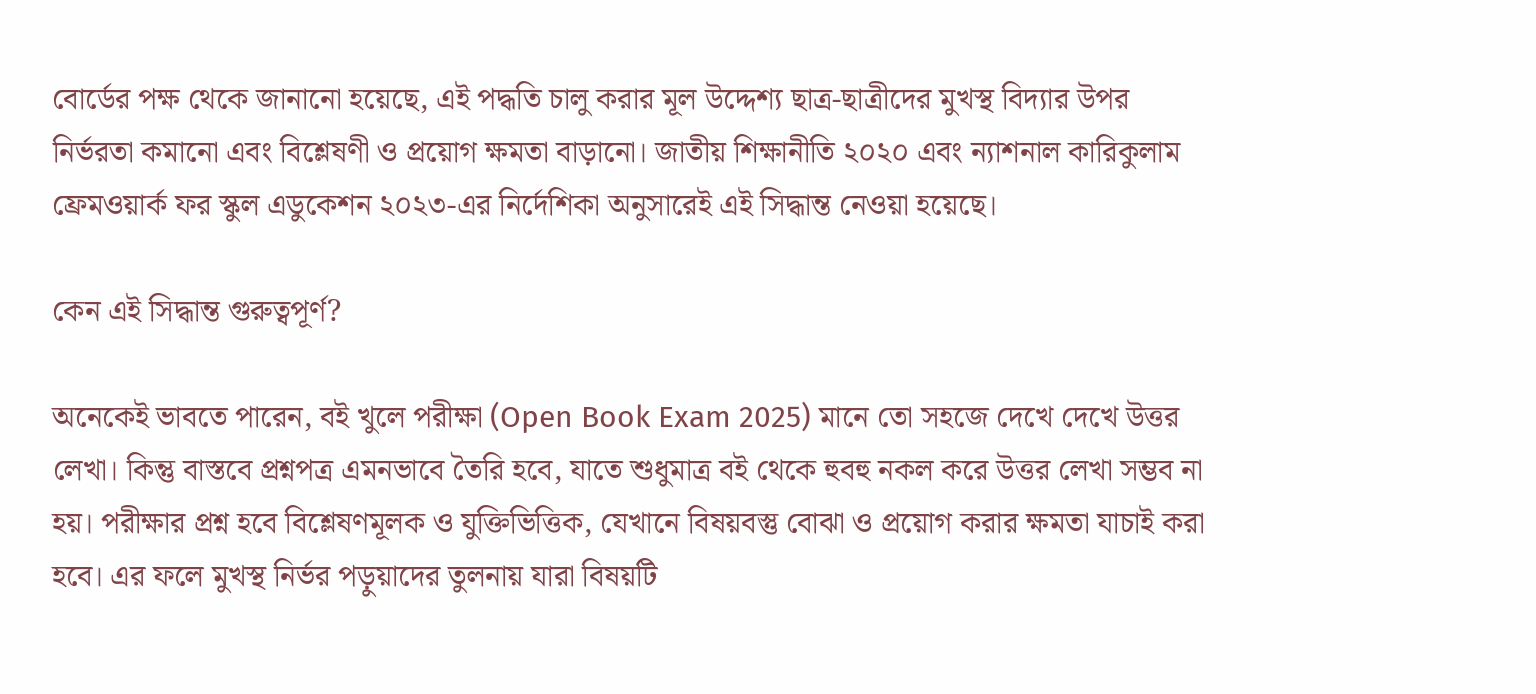বোর্ডের পক্ষ থেকে জানানো হয়েছে, এই পদ্ধতি চালু করার মূল উদ্দেশ্য ছাত্র-ছাত্রীদের মুখস্থ বিদ্যার উপর নির্ভরতা কমানো এবং বিশ্লেষণী ও প্রয়োগ ক্ষমতা বাড়ানো। জাতীয় শিক্ষানীতি ২০২০ এবং ন্যাশনাল কারিকুলাম ফ্রেমওয়ার্ক ফর স্কুল এডুকেশন ২০২৩-এর নির্দেশিকা অনুসারেই এই সিদ্ধান্ত নেওয়া হয়েছে।

কেন এই সিদ্ধান্ত গুরুত্বপূর্ণ?

অনেকেই ভাবতে পারেন, বই খুলে পরীক্ষা (Open Book Exam 2025) মানে তো সহজে দেখে দেখে উত্তর লেখা। কিন্তু বাস্তবে প্রশ্নপত্র এমনভাবে তৈরি হবে, যাতে শুধুমাত্র বই থেকে হুবহু নকল করে উত্তর লেখা সম্ভব না হয়। পরীক্ষার প্রশ্ন হবে বিশ্লেষণমূলক ও যুক্তিভিত্তিক, যেখানে বিষয়বস্তু বোঝা ও প্রয়োগ করার ক্ষমতা যাচাই করা হবে। এর ফলে মুখস্থ নির্ভর পড়ুয়াদের তুলনায় যারা বিষয়টি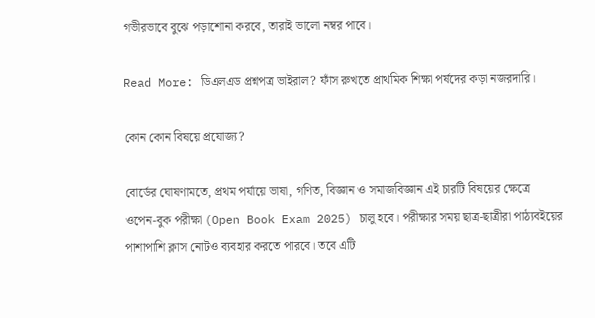গভীরভাবে বুঝে পড়াশোনা করবে, তারাই ভালো নম্বর পাবে।

Read More: ডিএলএড প্রশ্নপত্র ভাইরাল? ফাঁস রুখতে প্রাথমিক শিক্ষা পর্ষদের কড়া নজরদারি।

কোন কোন বিষয়ে প্রযোজ্য?

বোর্ডের ঘোষণামতে, প্রথম পর্যায়ে ভাষা, গণিত, বিজ্ঞান ও সমাজবিজ্ঞান এই চারটি বিষয়ের ক্ষেত্রে ওপেন-বুক পরীক্ষা (Open Book Exam 2025) চালু হবে। পরীক্ষার সময় ছাত্র-ছাত্রীরা পাঠ্যবইয়ের পাশাপাশি ক্লাস নোটও ব্যবহার করতে পারবে। তবে এটি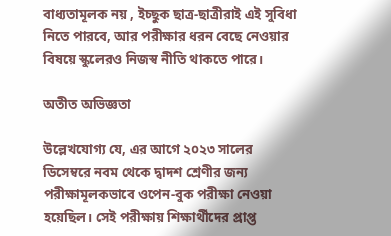বাধ্যতামূলক নয় , ইচ্ছুক ছাত্র-ছাত্রীরাই এই সুবিধা নিতে পারবে, আর পরীক্ষার ধরন বেছে নেওয়ার বিষয়ে স্কুলেরও নিজস্ব নীতি থাকতে পারে।

অতীত অভিজ্ঞতা

উল্লেখযোগ্য যে, এর আগে ২০২৩ সালের ডিসেম্বরে নবম থেকে দ্বাদশ শ্রেণীর জন্য পরীক্ষামূলকভাবে ওপেন-বুক পরীক্ষা নেওয়া হয়েছিল। সেই পরীক্ষায় শিক্ষার্থীদের প্রাপ্ত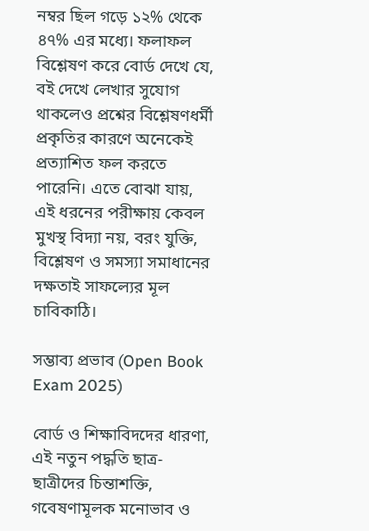নম্বর ছিল গড়ে ১২% থেকে ৪৭% এর মধ্যে। ফলাফল বিশ্লেষণ করে বোর্ড দেখে যে, বই দেখে লেখার সুযোগ থাকলেও প্রশ্নের বিশ্লেষণধর্মী প্রকৃতির কারণে অনেকেই প্রত্যাশিত ফল করতে পারেনি। এতে বোঝা যায়, এই ধরনের পরীক্ষায় কেবল মুখস্থ বিদ্যা নয়, বরং যুক্তি, বিশ্লেষণ ও সমস্যা সমাধানের দক্ষতাই সাফল্যের মূল চাবিকাঠি।

সম্ভাব্য প্রভাব (Open Book Exam 2025)

বোর্ড ও শিক্ষাবিদদের ধারণা, এই নতুন পদ্ধতি ছাত্র-ছাত্রীদের চিন্তাশক্তি, গবেষণামূলক মনোভাব ও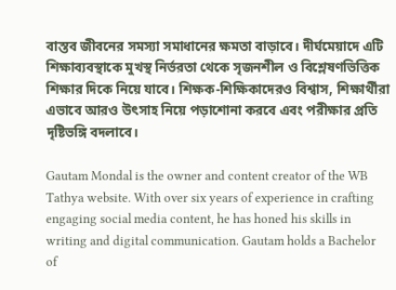বাস্তব জীবনের সমস্যা সমাধানের ক্ষমতা বাড়াবে। দীর্ঘমেয়াদে এটি শিক্ষাব্যবস্থাকে মুখস্থ নির্ভরতা থেকে সৃজনশীল ও বিশ্লেষণভিত্তিক শিক্ষার দিকে নিয়ে যাবে। শিক্ষক-শিক্ষিকাদেরও বিশ্বাস, শিক্ষার্থীরা এভাবে আরও উৎসাহ নিয়ে পড়াশোনা করবে এবং পরীক্ষার প্রতি দৃষ্টিভঙ্গি বদলাবে।

Gautam Mondal is the owner and content creator of the WB Tathya website. With over six years of experience in crafting engaging social media content, he has honed his skills in writing and digital communication. Gautam holds a Bachelor of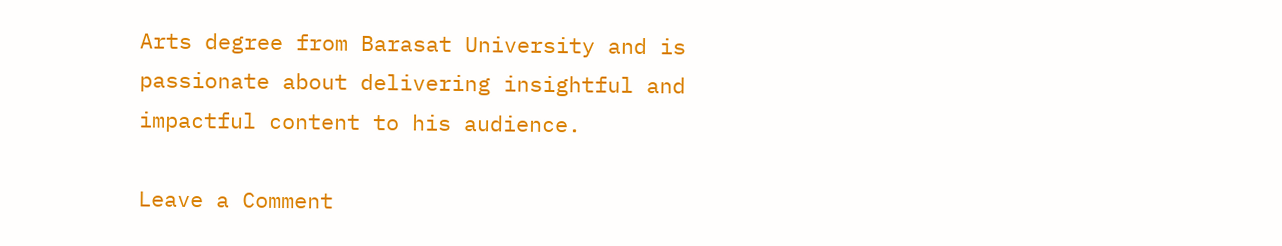Arts degree from Barasat University and is passionate about delivering insightful and impactful content to his audience.

Leave a Comment